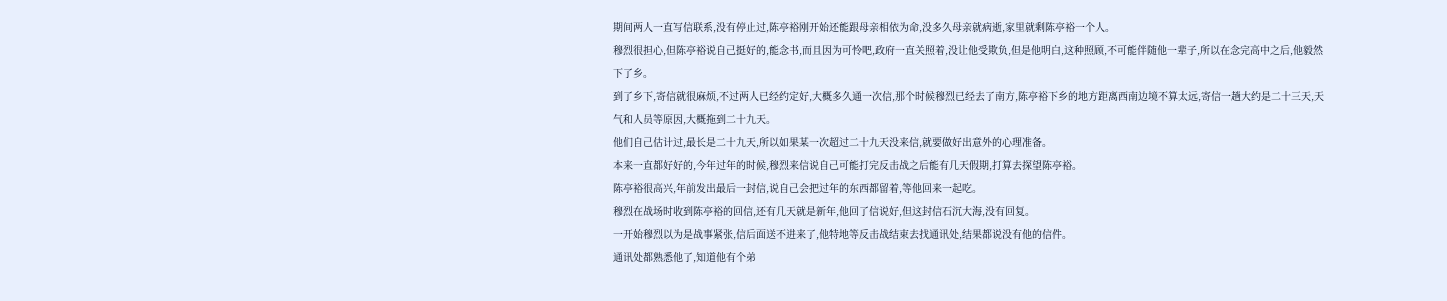期间两人一直写信联系,没有停止过,陈亭裕刚开始还能跟母亲相依为命,没多久母亲就病逝,家里就剩陈亭裕一个人。
穆烈很担心,但陈亭裕说自己挺好的,能念书,而且因为可怜吧,政府一直关照着,没让他受欺负,但是他明白,这种照顾,不可能伴随他一辈子,所以在念完高中之后,他毅然下了乡。
到了乡下,寄信就很麻烦,不过两人已经约定好,大概多久通一次信,那个时候穆烈已经去了南方,陈亭裕下乡的地方距离西南边境不算太远,寄信一趟大约是二十三天,天气和人员等原因,大概拖到二十九天。
他们自己估计过,最长是二十九天,所以如果某一次超过二十九天没来信,就要做好出意外的心理准备。
本来一直都好好的,今年过年的时候,穆烈来信说自己可能打完反击战之后能有几天假期,打算去探望陈亭裕。
陈亭裕很高兴,年前发出最后一封信,说自己会把过年的东西都留着,等他回来一起吃。
穆烈在战场时收到陈亭裕的回信,还有几天就是新年,他回了信说好,但这封信石沉大海,没有回复。
一开始穆烈以为是战事紧张,信后面送不进来了,他特地等反击战结束去找通讯处,结果都说没有他的信件。
通讯处都熟悉他了,知道他有个弟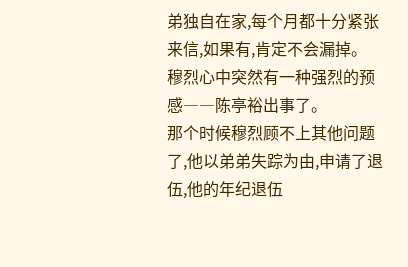弟独自在家,每个月都十分紧张来信,如果有,肯定不会漏掉。
穆烈心中突然有一种强烈的预感――陈亭裕出事了。
那个时候穆烈顾不上其他问题了,他以弟弟失踪为由,申请了退伍,他的年纪退伍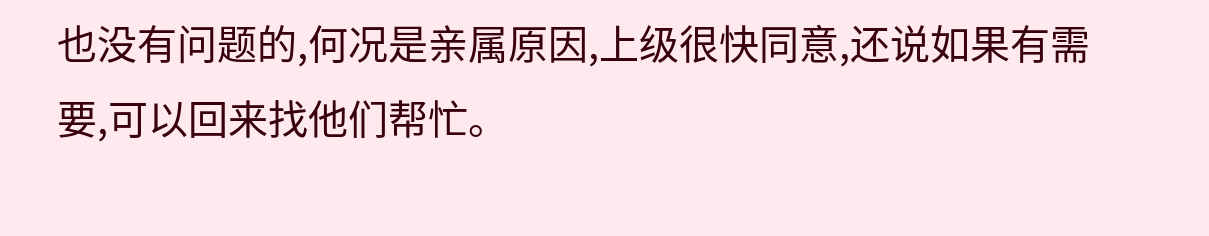也没有问题的,何况是亲属原因,上级很快同意,还说如果有需要,可以回来找他们帮忙。